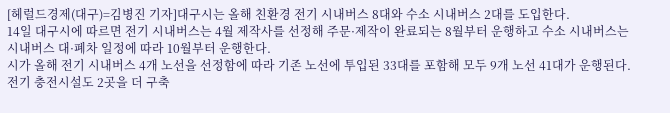[헤럴드경제(대구)=김병진 기자]대구시는 올해 친환경 전기 시내버스 8대와 수소 시내버스 2대를 도입한다.
14일 대구시에 따르면 전기 시내버스는 4월 제작사를 선정해 주문·제작이 완료되는 8월부터 운행하고 수소 시내버스는 시내버스 대·폐차 일정에 따라 10월부터 운행한다.
시가 올해 전기 시내버스 4개 노선을 선정함에 따라 기존 노선에 투입된 33대를 포함해 모두 9개 노선 41대가 운행된다.
전기 충전시설도 2곳을 더 구축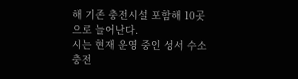해 기존 충전시설 포함해 10곳으로 늘어난다.
시는 현재 운영 중인 성서 수소충전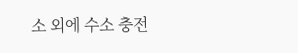소 외에 수소 충전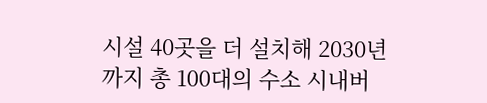시설 40곳을 더 설치해 2030년까지 총 100대의 수소 시내버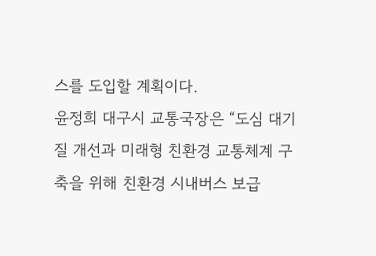스를 도입할 계획이다.
윤정희 대구시 교통국장은 “도심 대기질 개선과 미래형 친환경 교통체계 구축을 위해 친환경 시내버스 보급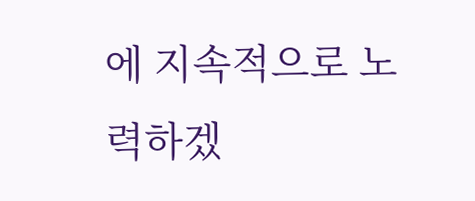에 지속적으로 노력하겠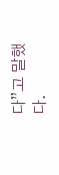다”고 말했다.